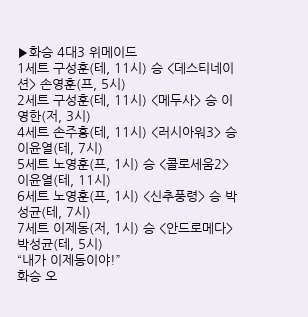▶화승 4대3 위메이드
1세트 구성훈(테, 11시) 승 <데스티네이션> 손영훈(프, 5시)
2세트 구성훈(테, 11시) <메두사> 승 이영한(저, 3시)
4세트 손주흥(테, 11시) <러시아워3> 승 이윤열(테, 7시)
5세트 노영훈(프, 1시) 승 <콜로세움2> 이윤열(테, 11시)
6세트 노영훈(프, 1시) <신추풍령> 승 박성균(테, 7시)
7세트 이제동(저, 1시) 승 <안드로메다> 박성균(테, 5시)
“내가 이제동이야!”
화승 오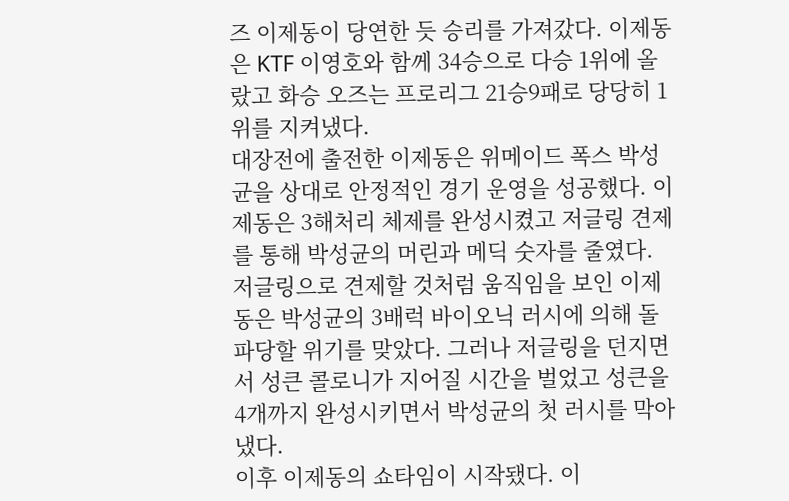즈 이제동이 당연한 듯 승리를 가져갔다. 이제동은 KTF 이영호와 함께 34승으로 다승 1위에 올랐고 화승 오즈는 프로리그 21승9패로 당당히 1위를 지켜냈다.
대장전에 출전한 이제동은 위메이드 폭스 박성균을 상대로 안정적인 경기 운영을 성공했다. 이제동은 3해처리 체제를 완성시켰고 저글링 견제를 통해 박성균의 머린과 메딕 숫자를 줄였다.
저글링으로 견제할 것처럼 움직임을 보인 이제동은 박성균의 3배럭 바이오닉 러시에 의해 돌파당할 위기를 맞았다. 그러나 저글링을 던지면서 성큰 콜로니가 지어질 시간을 벌었고 성큰을 4개까지 완성시키면서 박성균의 첫 러시를 막아냈다.
이후 이제동의 쇼타임이 시작됐다. 이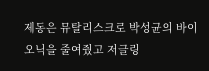제동은 뮤탈리스크로 박성균의 바이오닉을 줄여줬고 저글링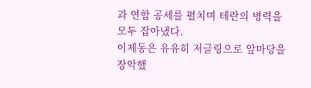과 연합 공세를 펼치며 테란의 병력을 모두 잡아냈다.
이제동은 유유히 저글링으로 앞마당을 장악했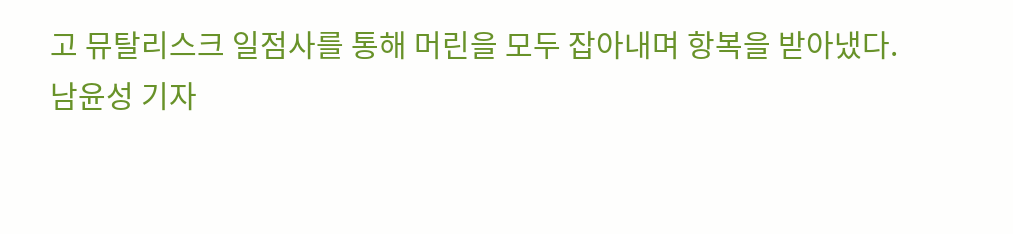고 뮤탈리스크 일점사를 통해 머린을 모두 잡아내며 항복을 받아냈다.
남윤성 기자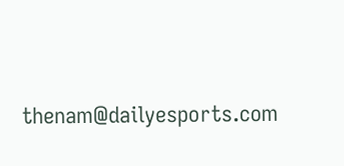thenam@dailyesports.com